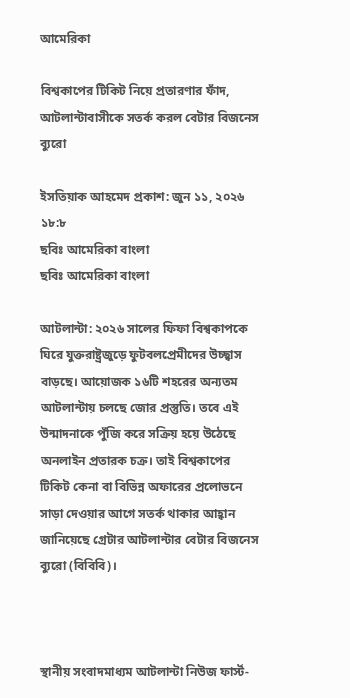আমেরিকা

বিশ্বকাপের টিকিট নিয়ে প্রতারণার ফাঁদ, আটলান্টাবাসীকে সতর্ক করল বেটার বিজনেস ব্যুরো

ইসতিয়াক আহমেদ প্রকাশ: জুন ১১, ২০২৬ ১৮:৮
ছবিঃ আমেরিকা বাংলা
ছবিঃ আমেরিকা বাংলা

আটলান্টা: ২০২৬ সালের ফিফা বিশ্বকাপকে ঘিরে যুক্তরাষ্ট্রজুড়ে ফুটবলপ্রেমীদের উচ্ছ্বাস বাড়ছে। আয়োজক ১৬টি শহরের অন্যতম আটলান্টায় চলছে জোর প্রস্তুতি। তবে এই উন্মাদনাকে পুঁজি করে সক্রিয় হয়ে উঠেছে অনলাইন প্রতারক চক্র। তাই বিশ্বকাপের টিকিট কেনা বা বিভিন্ন অফারের প্রলোভনে সাড়া দেওয়ার আগে সতর্ক থাকার আহ্বান জানিয়েছে গ্রেটার আটলান্টার বেটার বিজনেস ব্যুরো (বিবিবি)।



স্থানীয় সংবাদমাধ্যম আটলান্টা নিউজ ফার্স্ট-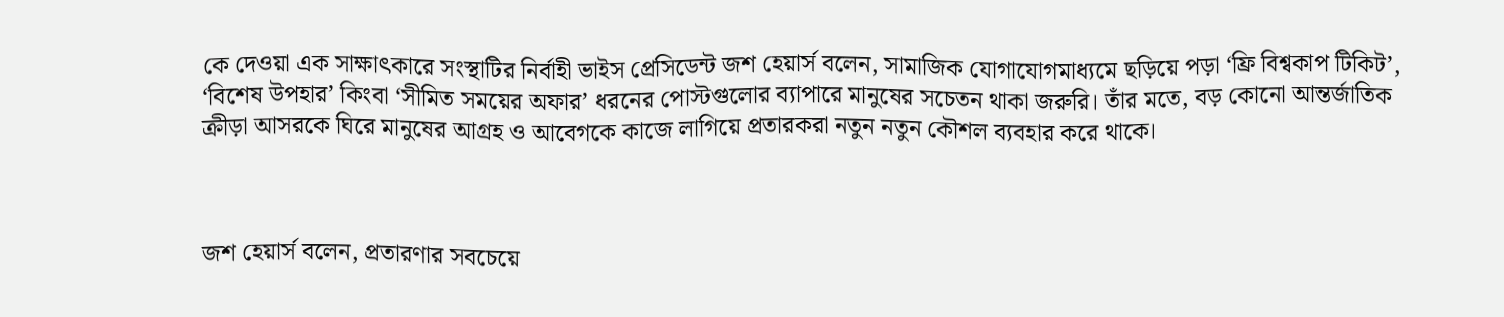কে দেওয়া এক সাক্ষাৎকারে সংস্থাটির নির্বাহী ভাইস প্রেসিডেন্ট জশ হেয়ার্স বলেন, সামাজিক যোগাযোগমাধ্যমে ছড়িয়ে পড়া ‘ফ্রি বিশ্বকাপ টিকিট’, ‘বিশেষ উপহার’ কিংবা ‘সীমিত সময়ের অফার’ ধরনের পোস্টগুলোর ব্যাপারে মানুষের সচেতন থাকা জরুরি। তাঁর মতে, বড় কোনো আন্তর্জাতিক ক্রীড়া আসরকে ঘিরে মানুষের আগ্রহ ও আবেগকে কাজে লাগিয়ে প্রতারকরা নতুন নতুন কৌশল ব্যবহার করে থাকে।



জশ হেয়ার্স বলেন, প্রতারণার সবচেয়ে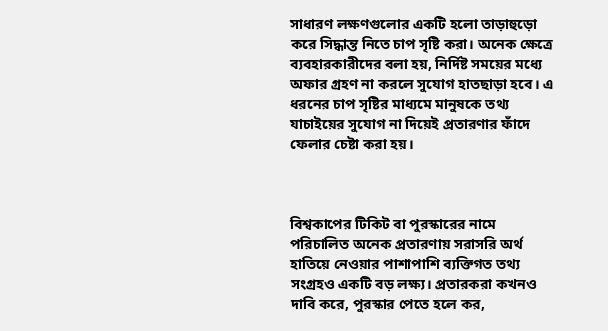সাধারণ লক্ষণগুলোর একটি হলো তাড়াহুড়ো করে সিদ্ধান্ত নিতে চাপ সৃষ্টি করা। অনেক ক্ষেত্রে ব্যবহারকারীদের বলা হয়, নির্দিষ্ট সময়ের মধ্যে অফার গ্রহণ না করলে সুযোগ হাতছাড়া হবে। এ ধরনের চাপ সৃষ্টির মাধ্যমে মানুষকে তথ্য যাচাইয়ের সুযোগ না দিয়েই প্রতারণার ফাঁদে ফেলার চেষ্টা করা হয়।



বিশ্বকাপের টিকিট বা পুরস্কারের নামে পরিচালিত অনেক প্রতারণায় সরাসরি অর্থ হাতিয়ে নেওয়ার পাশাপাশি ব্যক্তিগত তথ্য সংগ্রহও একটি বড় লক্ষ্য। প্রতারকরা কখনও দাবি করে, পুরস্কার পেতে হলে কর,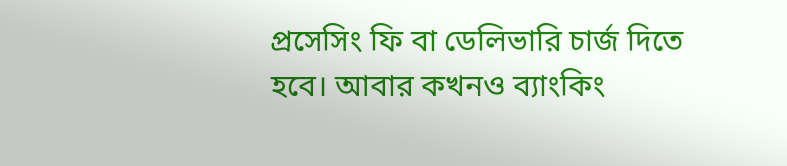প্রসেসিং ফি বা ডেলিভারি চার্জ দিতে হবে। আবার কখনও ব্যাংকিং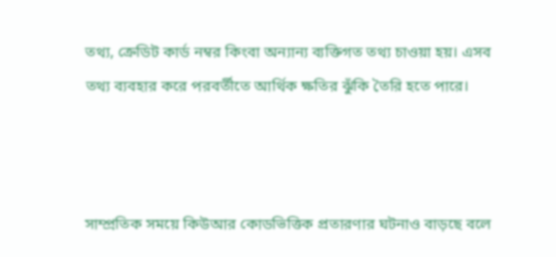তথ্য, ক্রেডিট কার্ড নম্বর কিংবা অন্যান্য ব্যক্তিগত তথ্য চাওয়া হয়। এসব তথ্য ব্যবহার করে পরবর্তীতে আর্থিক ক্ষতির ঝুঁকি তৈরি হতে পারে।



সাম্প্রতিক সময়ে কিউআর কোডভিত্তিক প্রতারণার ঘটনাও বাড়ছে বলে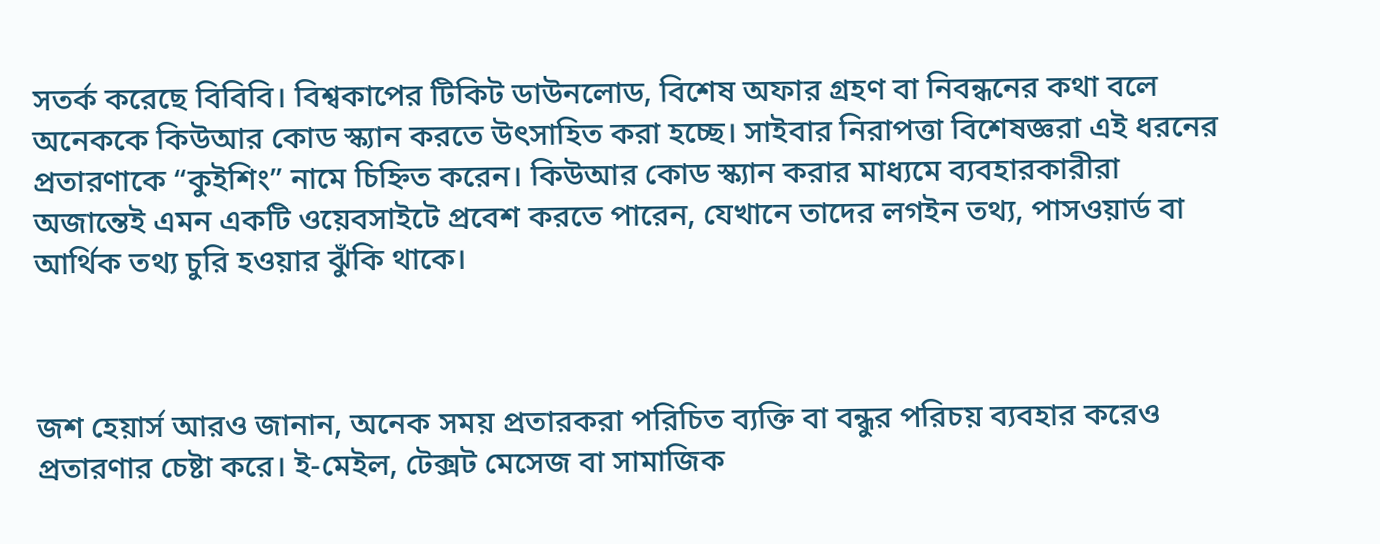সতর্ক করেছে বিবিবি। বিশ্বকাপের টিকিট ডাউনলোড, বিশেষ অফার গ্রহণ বা নিবন্ধনের কথা বলে অনেককে কিউআর কোড স্ক্যান করতে উৎসাহিত করা হচ্ছে। সাইবার নিরাপত্তা বিশেষজ্ঞরা এই ধরনের প্রতারণাকে “কুইশিং” নামে চিহ্নিত করেন। কিউআর কোড স্ক্যান করার মাধ্যমে ব্যবহারকারীরা অজান্তেই এমন একটি ওয়েবসাইটে প্রবেশ করতে পারেন, যেখানে তাদের লগইন তথ্য, পাসওয়ার্ড বা আর্থিক তথ্য চুরি হওয়ার ঝুঁকি থাকে।



জশ হেয়ার্স আরও জানান, অনেক সময় প্রতারকরা পরিচিত ব্যক্তি বা বন্ধুর পরিচয় ব্যবহার করেও প্রতারণার চেষ্টা করে। ই-মেইল, টেক্সট মেসেজ বা সামাজিক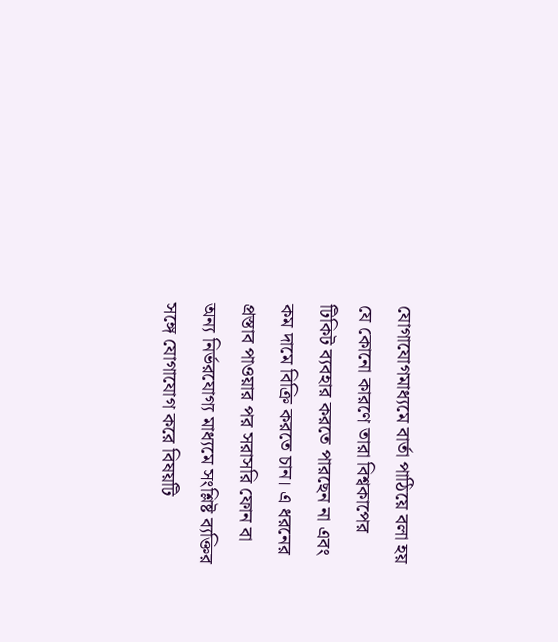যোগাযোগমাধ্যমে বার্তা পাঠিয়ে বলা হয় যে কোনো কারণে তারা বিশ্বকাপের টিকিট ব্যবহার করতে পারছেন না এবং কম দামে বিক্রি করতে চান। এ ধরনের প্রস্তাব পাওয়ার পর সরাসরি ফোন বা অন্য নির্ভরযোগ্য মাধ্যমে সংশ্লিষ্ট ব্যক্তির সঙ্গে যোগাযোগ করে বিষয়টি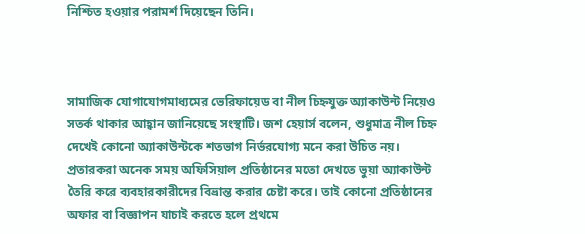নিশ্চিত হওয়ার পরামর্শ দিয়েছেন তিনি।



সামাজিক যোগাযোগমাধ্যমের ভেরিফায়েড বা নীল চিহ্নযুক্ত অ্যাকাউন্ট নিয়েও সতর্ক থাকার আহ্বান জানিয়েছে সংস্থাটি। জশ হেয়ার্স বলেন, শুধুমাত্র নীল চিহ্ন দেখেই কোনো অ্যাকাউন্টকে শতভাগ নির্ভরযোগ্য মনে করা উচিত নয়। প্রতারকরা অনেক সময় অফিসিয়াল প্রতিষ্ঠানের মতো দেখতে ভুয়া অ্যাকাউন্ট তৈরি করে ব্যবহারকারীদের বিভ্রান্ত করার চেষ্টা করে। তাই কোনো প্রতিষ্ঠানের অফার বা বিজ্ঞাপন যাচাই করতে হলে প্রথমে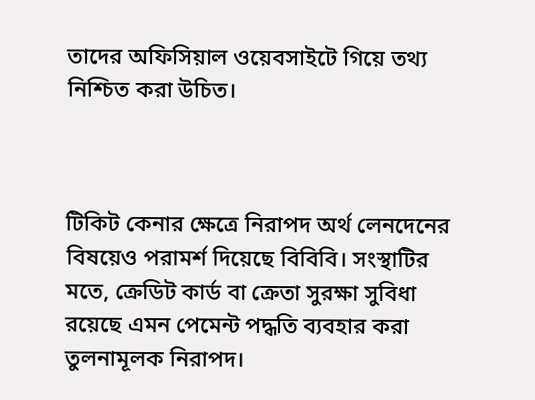তাদের অফিসিয়াল ওয়েবসাইটে গিয়ে তথ্য নিশ্চিত করা উচিত।



টিকিট কেনার ক্ষেত্রে নিরাপদ অর্থ লেনদেনের বিষয়েও পরামর্শ দিয়েছে বিবিবি। সংস্থাটির মতে, ক্রেডিট কার্ড বা ক্রেতা সুরক্ষা সুবিধা রয়েছে এমন পেমেন্ট পদ্ধতি ব্যবহার করা তুলনামূলক নিরাপদ।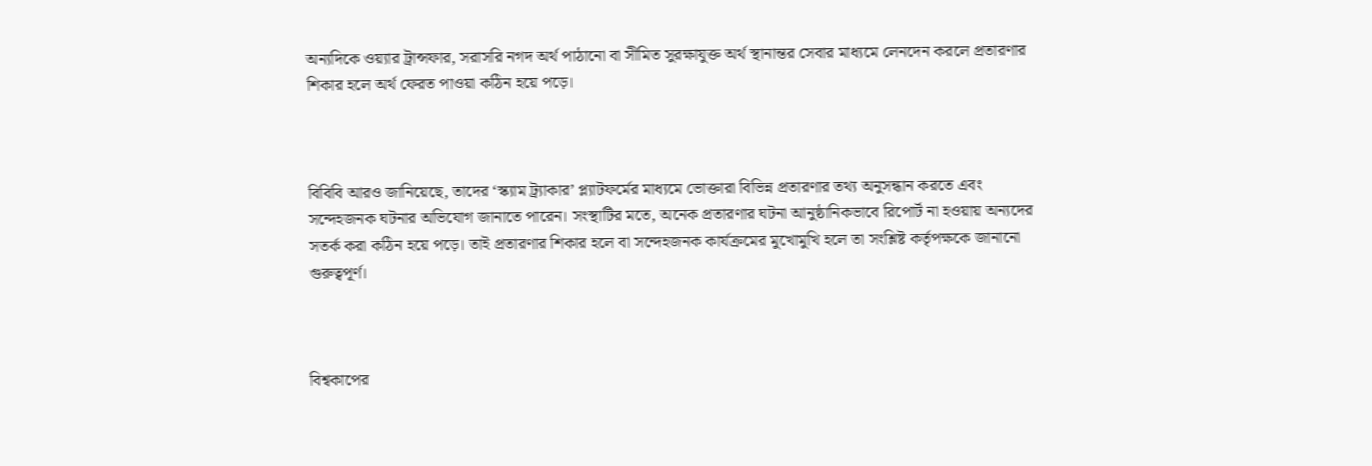অন্যদিকে ওয়্যার ট্রান্সফার, সরাসরি নগদ অর্থ পাঠানো বা সীমিত সুরক্ষাযুক্ত অর্থ স্থানান্তর সেবার মাধ্যমে লেনদেন করলে প্রতারণার শিকার হলে অর্থ ফেরত পাওয়া কঠিন হয়ে পড়ে।



বিবিবি আরও জানিয়েছে, তাদের ‘স্ক্যাম ট্র্যাকার’ প্ল্যাটফর্মের মাধ্যমে ভোক্তারা বিভিন্ন প্রতারণার তথ্য অনুসন্ধান করতে এবং সন্দেহজনক ঘটনার অভিযোগ জানাতে পারেন। সংস্থাটির মতে, অনেক প্রতারণার ঘটনা আনুষ্ঠানিকভাবে রিপোর্ট না হওয়ায় অন্যদের সতর্ক করা কঠিন হয়ে পড়ে। তাই প্রতারণার শিকার হলে বা সন্দেহজনক কার্যক্রমের মুখোমুখি হলে তা সংশ্লিষ্ট কর্তৃপক্ষকে জানানো গুরুত্বপূর্ণ।



বিশ্বকাপের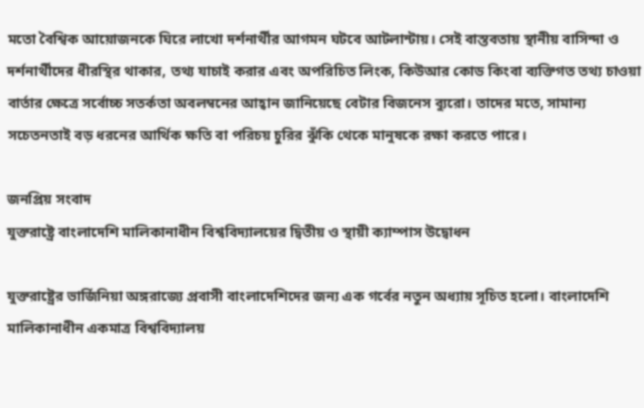মতো বৈশ্বিক আয়োজনকে ঘিরে লাখো দর্শনার্থীর আগমন ঘটবে আটলান্টায়। সেই বাস্তবতায় স্থানীয় বাসিন্দা ও দর্শনার্থীদের ধীরস্থির থাকার, তথ্য যাচাই করার এবং অপরিচিত লিংক, কিউআর কোড কিংবা ব্যক্তিগত তথ্য চাওয়া বার্তার ক্ষেত্রে সর্বোচ্চ সতর্কতা অবলম্বনের আহ্বান জানিয়েছে বেটার বিজনেস ব্যুরো। তাদের মতে, সামান্য সচেতনতাই বড় ধরনের আর্থিক ক্ষতি বা পরিচয় চুরির ঝুঁকি থেকে মানুষকে রক্ষা করতে পারে।

জনপ্রিয় সংবাদ
যুক্তরাষ্ট্রে বাংলাদেশি মালিকানাধীন বিশ্ববিদ্যালয়ের দ্বিতীয় ও স্থায়ী ক্যাম্পাস উদ্বোধন

যুক্তরাষ্ট্রের ভার্জিনিয়া অঙ্গরাজ্যে প্রবাসী বাংলাদেশিদের জন্য এক গর্বের নতুন অধ্যায় সূচিত হলো। বাংলাদেশি মালিকানাধীন একমাত্র বিশ্ববিদ্যালয়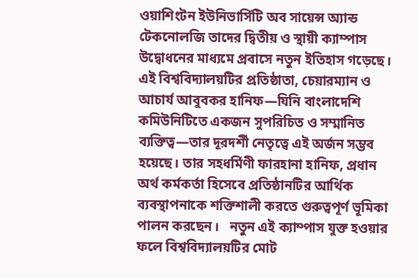ওয়াশিংটন ইউনিভার্সিটি অব সায়েন্স অ্যান্ড টেকনোলজি তাদের দ্বিতীয় ও স্থায়ী ক্যাম্পাস উদ্বোধনের মাধ্যমে প্রবাসে নতুন ইতিহাস গড়েছে।   এই বিশ্ববিদ্যালয়টির প্রতিষ্ঠাতা, চেয়ারম্যান ও আচার্য আবুবকর হানিফ—যিনি বাংলাদেশি কমিউনিটিতে একজন সুপরিচিত ও সম্মানিত ব্যক্তিত্ব—তার দূরদর্শী নেতৃত্বে এই অর্জন সম্ভব হয়েছে। তার সহধর্মিণী ফারহানা হানিফ, প্রধান অর্থ কর্মকর্তা হিসেবে প্রতিষ্ঠানটির আর্থিক ব্যবস্থাপনাকে শক্তিশালী করতে গুরুত্বপূর্ণ ভূমিকা পালন করছেন।   নতুন এই ক্যাম্পাস যুক্ত হওয়ার ফলে বিশ্ববিদ্যালয়টির মোট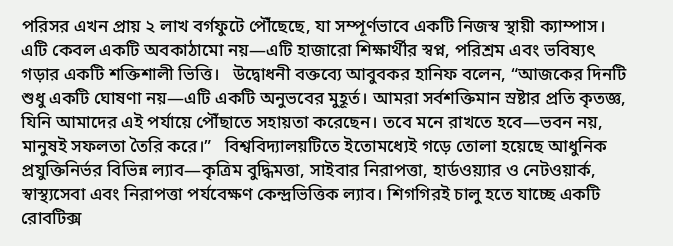পরিসর এখন প্রায় ২ লাখ বর্গফুটে পৌঁছেছে, যা সম্পূর্ণভাবে একটি নিজস্ব স্থায়ী ক্যাম্পাস। এটি কেবল একটি অবকাঠামো নয়—এটি হাজারো শিক্ষার্থীর স্বপ্ন, পরিশ্রম এবং ভবিষ্যৎ গড়ার একটি শক্তিশালী ভিত্তি।   উদ্বোধনী বক্তব্যে আবুবকর হানিফ বলেন, “আজকের দিনটি শুধু একটি ঘোষণা নয়—এটি একটি অনুভবের মুহূর্ত। আমরা সর্বশক্তিমান স্রষ্টার প্রতি কৃতজ্ঞ, যিনি আমাদের এই পর্যায়ে পৌঁছাতে সহায়তা করেছেন। তবে মনে রাখতে হবে—ভবন নয়, মানুষই সফলতা তৈরি করে।”   বিশ্ববিদ্যালয়টিতে ইতোমধ্যেই গড়ে তোলা হয়েছে আধুনিক প্রযুক্তিনির্ভর বিভিন্ন ল্যাব—কৃত্রিম বুদ্ধিমত্তা, সাইবার নিরাপত্তা, হার্ডওয়্যার ও নেটওয়ার্ক, স্বাস্থ্যসেবা এবং নিরাপত্তা পর্যবেক্ষণ কেন্দ্রভিত্তিক ল্যাব। শিগগিরই চালু হতে যাচ্ছে একটি রোবটিক্স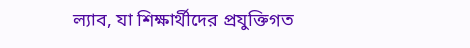ল্যাব, যা শিক্ষার্থীদের প্রযুক্তিগত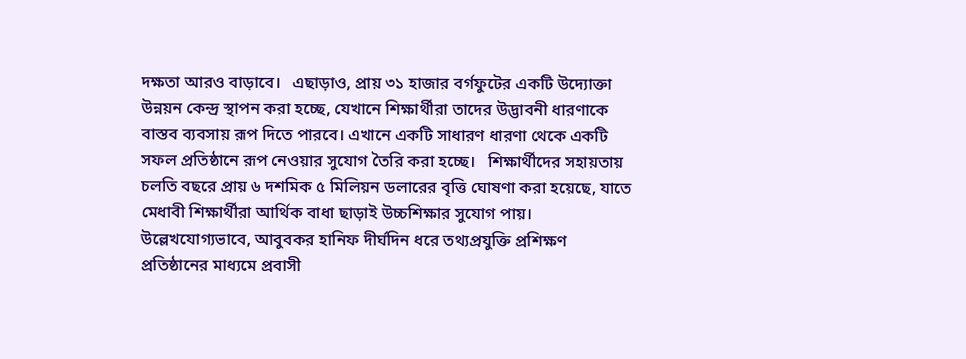দক্ষতা আরও বাড়াবে।   এছাড়াও, প্রায় ৩১ হাজার বর্গফুটের একটি উদ্যোক্তা উন্নয়ন কেন্দ্র স্থাপন করা হচ্ছে, যেখানে শিক্ষার্থীরা তাদের উদ্ভাবনী ধারণাকে বাস্তব ব্যবসায় রূপ দিতে পারবে। এখানে একটি সাধারণ ধারণা থেকে একটি সফল প্রতিষ্ঠানে রূপ নেওয়ার সুযোগ তৈরি করা হচ্ছে।   শিক্ষার্থীদের সহায়তায় চলতি বছরে প্রায় ৬ দশমিক ৫ মিলিয়ন ডলারের বৃত্তি ঘোষণা করা হয়েছে, যাতে মেধাবী শিক্ষার্থীরা আর্থিক বাধা ছাড়াই উচ্চশিক্ষার সুযোগ পায়।   উল্লেখযোগ্যভাবে, আবুবকর হানিফ দীর্ঘদিন ধরে তথ্যপ্রযুক্তি প্রশিক্ষণ প্রতিষ্ঠানের মাধ্যমে প্রবাসী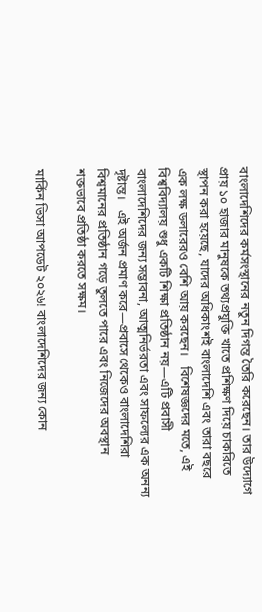বাংলাদেশিদের কর্মসংস্থানের নতুন দিগন্ত তৈরি করেছেন। তার উদ্যোগে প্রায় ১০ হাজার মানুষকে তথ্যপ্রযুক্তি খাতে প্রশিক্ষণ দিয়ে চাকরিতে স্থাপন করা হয়েছে, যাদের অধিকাংশই বাংলাদেশি এবং তারা বছরে এক লক্ষ ডলারেরও বেশি আয় করছেন।   বিশেষজ্ঞদের মতে, এই বিশ্ববিদ্যালয় শুধু একটি শিক্ষা প্রতিষ্ঠান নয়—এটি প্রবাসী বাংলাদেশিদের জন্য সম্ভাবনা, আত্মনির্ভরতা এবং সাফল্যের এক অনন্য দৃষ্টান্ত।   এই অর্জন প্রমাণ করে—প্রবাসে থেকেও বাংলাদেশিরা বিশ্বমানের প্রতিষ্ঠান গড়ে তুলতে পারে এবং নিজেদের অবস্থান শক্তভাবে প্রতিষ্ঠা করতে সক্ষম।

মার্কিন ভিসা আপডেট ২০২৬! বাংলাদেশিদের জন্য কোন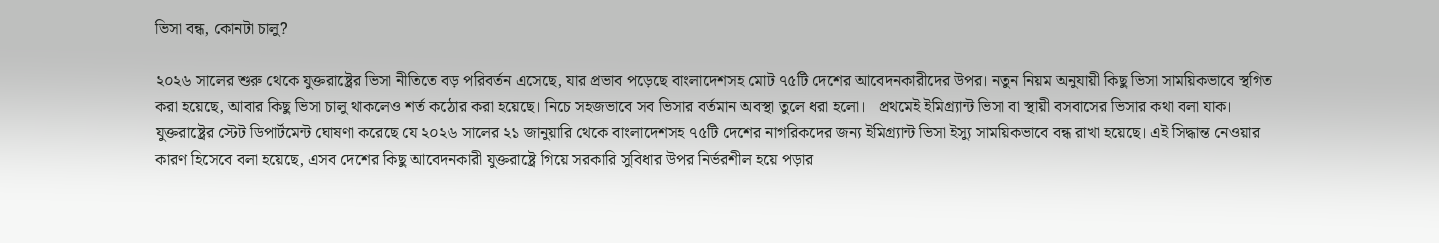ভিসা বন্ধ, কোনটা চালু?

২০২৬ সালের শুরু থেকে যুক্তরাষ্ট্রের ভিসা নীতিতে বড় পরিবর্তন এসেছে, যার প্রভাব পড়েছে বাংলাদেশসহ মোট ৭৫টি দেশের আবেদনকারীদের উপর। নতুন নিয়ম অনুযায়ী কিছু ভিসা সাময়িকভাবে স্থগিত করা হয়েছে, আবার কিছু ভিসা চালু থাকলেও শর্ত কঠোর করা হয়েছে। নিচে সহজভাবে সব ভিসার বর্তমান অবস্থা তুলে ধরা হলো।   প্রথমেই ইমিগ্র্যান্ট ভিসা বা স্থায়ী বসবাসের ভিসার কথা বলা যাক। যুক্তরাষ্ট্রের স্টেট ডিপার্টমেন্ট ঘোষণা করেছে যে ২০২৬ সালের ২১ জানুয়ারি থেকে বাংলাদেশসহ ৭৫টি দেশের নাগরিকদের জন্য ইমিগ্র্যান্ট ভিসা ইস্যু সাময়িকভাবে বন্ধ রাখা হয়েছে। এই সিদ্ধান্ত নেওয়ার কারণ হিসেবে বলা হয়েছে, এসব দেশের কিছু আবেদনকারী যুক্তরাষ্ট্রে গিয়ে সরকারি সুবিধার উপর নির্ভরশীল হয়ে পড়ার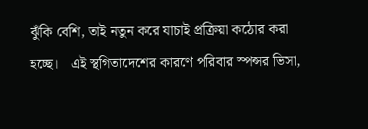ঝুঁকি বেশি, তাই নতুন করে যাচাই প্রক্রিয়া কঠোর করা হচ্ছে।   এই স্থগিতাদেশের কারণে পরিবার স্পন্সর ভিসা,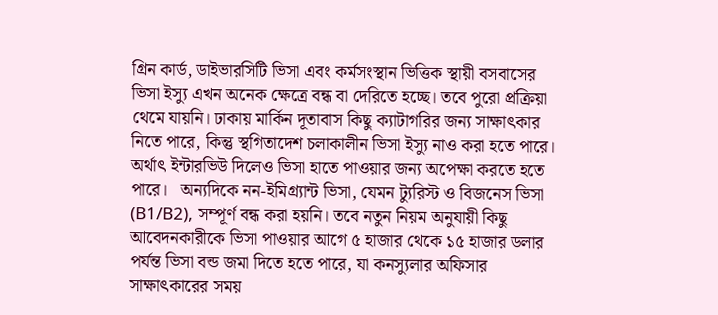গ্রিন কার্ড, ডাইভারসিটি ভিসা এবং কর্মসংস্থান ভিত্তিক স্থায়ী বসবাসের ভিসা ইস্যু এখন অনেক ক্ষেত্রে বন্ধ বা দেরিতে হচ্ছে। তবে পুরো প্রক্রিয়া থেমে যায়নি। ঢাকায় মার্কিন দূতাবাস কিছু ক্যাটাগরির জন্য সাক্ষাৎকার নিতে পারে, কিন্তু স্থগিতাদেশ চলাকালীন ভিসা ইস্যু নাও করা হতে পারে। অর্থাৎ ইন্টারভিউ দিলেও ভিসা হাতে পাওয়ার জন্য অপেক্ষা করতে হতে পারে।   অন্যদিকে নন-ইমিগ্র্যান্ট ভিসা, যেমন ট্যুরিস্ট ও বিজনেস ভিসা (B1/B2), সম্পূর্ণ বন্ধ করা হয়নি। তবে নতুন নিয়ম অনুযায়ী কিছু আবেদনকারীকে ভিসা পাওয়ার আগে ৫ হাজার থেকে ১৫ হাজার ডলার পর্যন্ত ভিসা বন্ড জমা দিতে হতে পারে, যা কনস্যুলার অফিসার সাক্ষাৎকারের সময়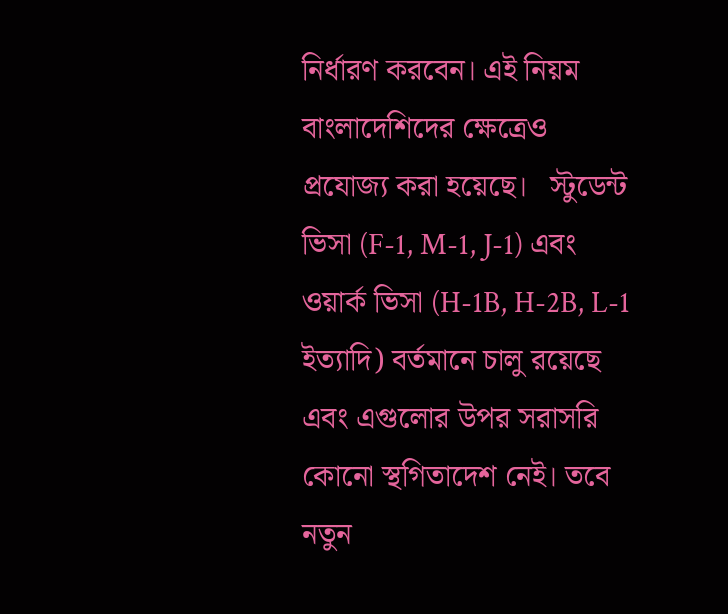নির্ধারণ করবেন। এই নিয়ম বাংলাদেশিদের ক্ষেত্রেও প্রযোজ্য করা হয়েছে।   স্টুডেন্ট ভিসা (F-1, M-1, J-1) এবং ওয়ার্ক ভিসা (H-1B, H-2B, L-1 ইত্যাদি) বর্তমানে চালু রয়েছে এবং এগুলোর উপর সরাসরি কোনো স্থগিতাদেশ নেই। তবে নতুন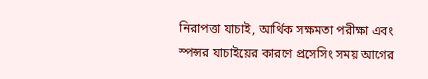নিরাপত্তা যাচাই, আর্থিক সক্ষমতা পরীক্ষা এবং স্পন্সর যাচাইয়ের কারণে প্রসেসিং সময় আগের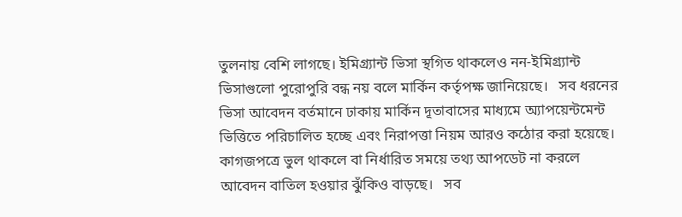তুলনায় বেশি লাগছে। ইমিগ্র্যান্ট ভিসা স্থগিত থাকলেও নন-ইমিগ্র্যান্ট ভিসাগুলো পুরোপুরি বন্ধ নয় বলে মার্কিন কর্তৃপক্ষ জানিয়েছে।   সব ধরনের ভিসা আবেদন বর্তমানে ঢাকায় মার্কিন দূতাবাসের মাধ্যমে অ্যাপয়েন্টমেন্ট ভিত্তিতে পরিচালিত হচ্ছে এবং নিরাপত্তা নিয়ম আরও কঠোর করা হয়েছে। কাগজপত্রে ভুল থাকলে বা নির্ধারিত সময়ে তথ্য আপডেট না করলে আবেদন বাতিল হওয়ার ঝুঁকিও বাড়ছে।   সব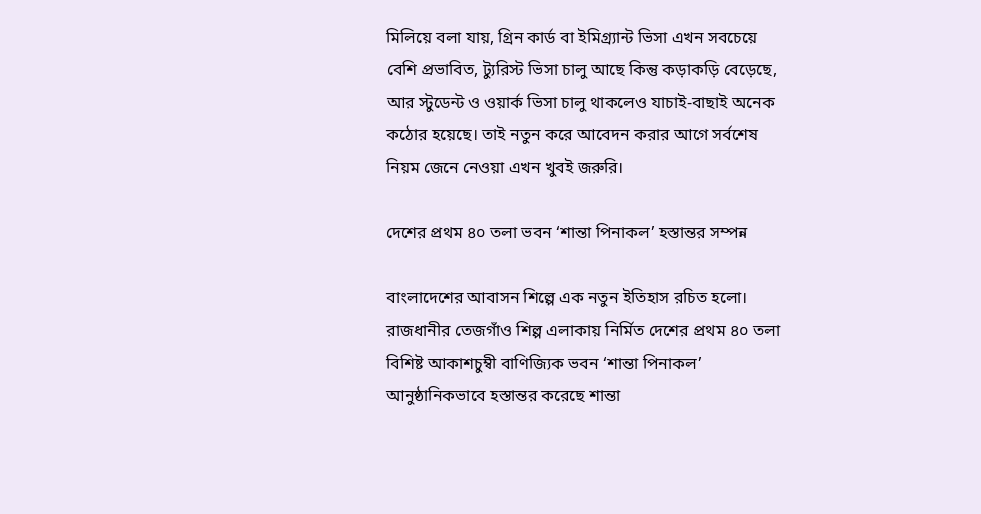মিলিয়ে বলা যায়, গ্রিন কার্ড বা ইমিগ্র্যান্ট ভিসা এখন সবচেয়ে বেশি প্রভাবিত, ট্যুরিস্ট ভিসা চালু আছে কিন্তু কড়াকড়ি বেড়েছে, আর স্টুডেন্ট ও ওয়ার্ক ভিসা চালু থাকলেও যাচাই-বাছাই অনেক কঠোর হয়েছে। তাই নতুন করে আবেদন করার আগে সর্বশেষ নিয়ম জেনে নেওয়া এখন খুবই জরুরি।

দেশের প্রথম ৪০ তলা ভবন ‘শান্তা পিনাকল’ হস্তান্তর সম্পন্ন

বাংলাদেশের আবাসন শিল্পে এক নতুন ইতিহাস রচিত হলো। রাজধানীর তেজগাঁও শিল্প এলাকায় নির্মিত দেশের প্রথম ৪০ তলা বিশিষ্ট আকাশচুম্বী বাণিজ্যিক ভবন ‘শান্তা পিনাকল’ আনুষ্ঠানিকভাবে হস্তান্তর করেছে শান্তা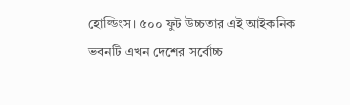হোল্ডিংস। ৫০০ ফুট উচ্চতার এই আইকনিক ভবনটি এখন দেশের সর্বোচ্চ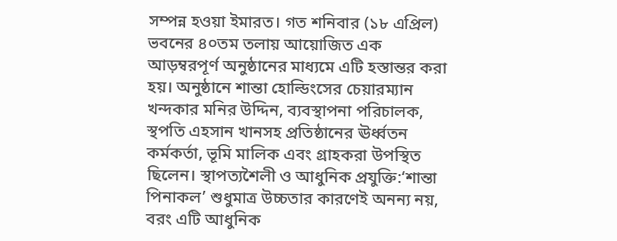সম্পন্ন হওয়া ইমারত। গত শনিবার (১৮ এপ্রিল) ভবনের ৪০তম তলায় আয়োজিত এক আড়ম্বরপূর্ণ অনুষ্ঠানের মাধ্যমে এটি হস্তান্তর করা হয়। অনুষ্ঠানে শান্তা হোল্ডিংসের চেয়ারম্যান খন্দকার মনির উদ্দিন, ব্যবস্থাপনা পরিচালক, স্থপতি এহসান খানসহ প্রতিষ্ঠানের ঊর্ধ্বতন কর্মকর্তা, ভূমি মালিক এবং গ্রাহকরা উপস্থিত ছিলেন। স্থাপত্যশৈলী ও আধুনিক প্রযুক্তি:‘শান্তা পিনাকল’ শুধুমাত্র উচ্চতার কারণেই অনন্য নয়, বরং এটি আধুনিক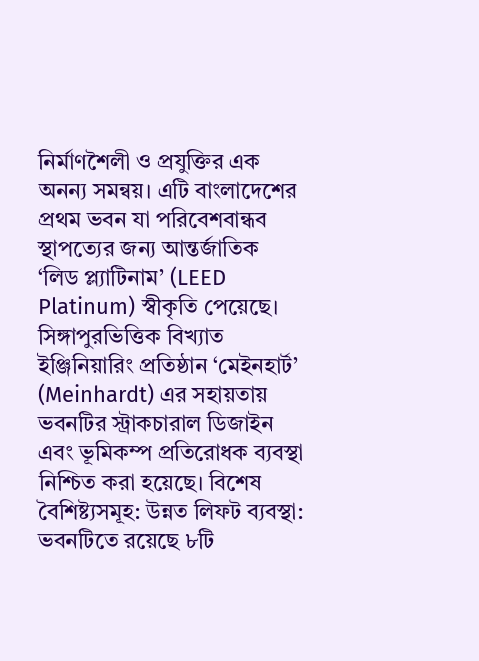নির্মাণশৈলী ও প্রযুক্তির এক অনন্য সমন্বয়। এটি বাংলাদেশের প্রথম ভবন যা পরিবেশবান্ধব স্থাপত্যের জন্য আন্তর্জাতিক ‘লিড প্ল্যাটিনাম’ (LEED Platinum) স্বীকৃতি পেয়েছে। সিঙ্গাপুরভিত্তিক বিখ্যাত ইঞ্জিনিয়ারিং প্রতিষ্ঠান ‘মেইনহার্ট’ (Meinhardt) এর সহায়তায় ভবনটির স্ট্রাকচারাল ডিজাইন এবং ভূমিকম্প প্রতিরোধক ব্যবস্থা নিশ্চিত করা হয়েছে। বিশেষ বৈশিষ্ট্যসমূহ: উন্নত লিফট ব্যবস্থা: ভবনটিতে রয়েছে ৮টি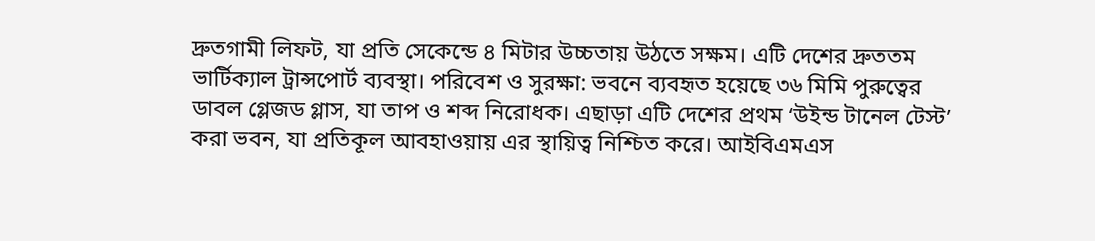দ্রুতগামী লিফট, যা প্রতি সেকেন্ডে ৪ মিটার উচ্চতায় উঠতে সক্ষম। এটি দেশের দ্রুততম ভার্টিক্যাল ট্রান্সপোর্ট ব্যবস্থা। পরিবেশ ও সুরক্ষা: ভবনে ব্যবহৃত হয়েছে ৩৬ মিমি পুরুত্বের ডাবল গ্লেজড গ্লাস, যা তাপ ও শব্দ নিরোধক। এছাড়া এটি দেশের প্রথম ‘উইন্ড টানেল টেস্ট’ করা ভবন, যা প্রতিকূল আবহাওয়ায় এর স্থায়িত্ব নিশ্চিত করে। আইবিএমএস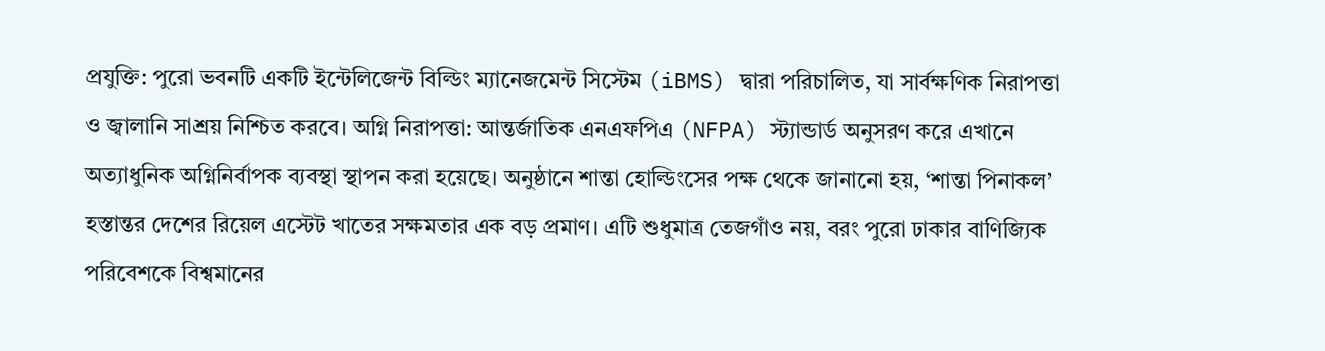প্রযুক্তি: পুরো ভবনটি একটি ইন্টেলিজেন্ট বিল্ডিং ম্যানেজমেন্ট সিস্টেম (iBMS) দ্বারা পরিচালিত, যা সার্বক্ষণিক নিরাপত্তা ও জ্বালানি সাশ্রয় নিশ্চিত করবে। অগ্নি নিরাপত্তা: আন্তর্জাতিক এনএফপিএ (NFPA) স্ট্যান্ডার্ড অনুসরণ করে এখানে অত্যাধুনিক অগ্নিনির্বাপক ব্যবস্থা স্থাপন করা হয়েছে। অনুষ্ঠানে শান্তা হোল্ডিংসের পক্ষ থেকে জানানো হয়, ‘শান্তা পিনাকল’ হস্তান্তর দেশের রিয়েল এস্টেট খাতের সক্ষমতার এক বড় প্রমাণ। এটি শুধুমাত্র তেজগাঁও নয়, বরং পুরো ঢাকার বাণিজ্যিক পরিবেশকে বিশ্বমানের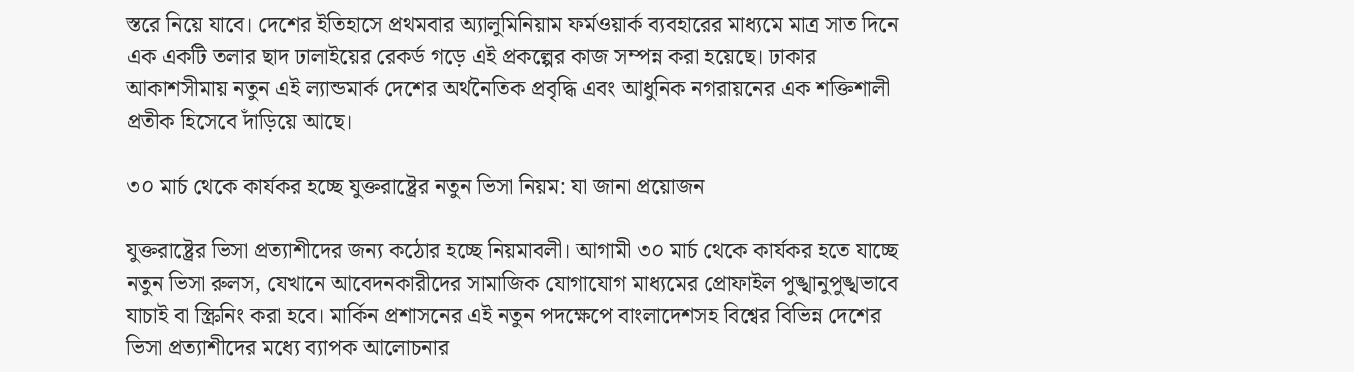স্তরে নিয়ে যাবে। দেশের ইতিহাসে প্রথমবার অ্যালুমিনিয়াম ফর্মওয়ার্ক ব্যবহারের মাধ্যমে মাত্র সাত দিনে এক একটি তলার ছাদ ঢালাইয়ের রেকর্ড গড়ে এই প্রকল্পের কাজ সম্পন্ন করা হয়েছে। ঢাকার আকাশসীমায় নতুন এই ল্যান্ডমার্ক দেশের অর্থনৈতিক প্রবৃদ্ধি এবং আধুনিক নগরায়নের এক শক্তিশালী প্রতীক হিসেবে দাঁড়িয়ে আছে।

৩০ মার্চ থেকে কার্যকর হচ্ছে যুক্তরাষ্ট্রের নতুন ভিসা নিয়ম: যা জানা প্রয়োজন

যুক্তরাষ্ট্রের ভিসা প্রত্যাশীদের জন্য কঠোর হচ্ছে নিয়মাবলী। আগামী ৩০ মার্চ থেকে কার্যকর হতে যাচ্ছে নতুন ভিসা রুলস, যেখানে আবেদনকারীদের সামাজিক যোগাযোগ মাধ্যমের প্রোফাইল পুঙ্খানুপুঙ্খভাবে যাচাই বা স্ক্রিনিং করা হবে। মার্কিন প্রশাসনের এই নতুন পদক্ষেপে বাংলাদেশসহ বিশ্বের বিভিন্ন দেশের ভিসা প্রত্যাশীদের মধ্যে ব্যাপক আলোচনার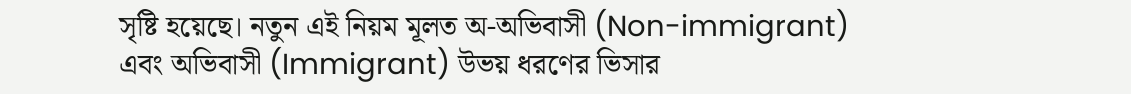সৃষ্টি হয়েছে। নতুন এই নিয়ম মূলত অ-অভিবাসী (Non-immigrant) এবং অভিবাসী (Immigrant) উভয় ধরণের ভিসার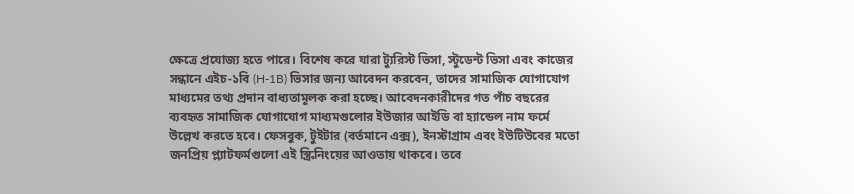ক্ষেত্রে প্রযোজ্য হতে পারে। বিশেষ করে যারা ট্যুরিস্ট ভিসা, স্টুডেন্ট ভিসা এবং কাজের সন্ধানে এইচ-১বি (H-1B) ভিসার জন্য আবেদন করবেন, তাদের সামাজিক যোগাযোগ মাধ্যমের তথ্য প্রদান বাধ্যতামূলক করা হচ্ছে। আবেদনকারীদের গত পাঁচ বছরের ব্যবহৃত সামাজিক যোগাযোগ মাধ্যমগুলোর ইউজার আইডি বা হ্যান্ডেল নাম ফর্মে উল্লেখ করতে হবে। ফেসবুক, টুইটার (বর্তমানে এক্স), ইনস্টাগ্রাম এবং ইউটিউবের মতো জনপ্রিয় প্ল্যাটফর্মগুলো এই স্ক্রিনিংয়ের আওতায় থাকবে। তবে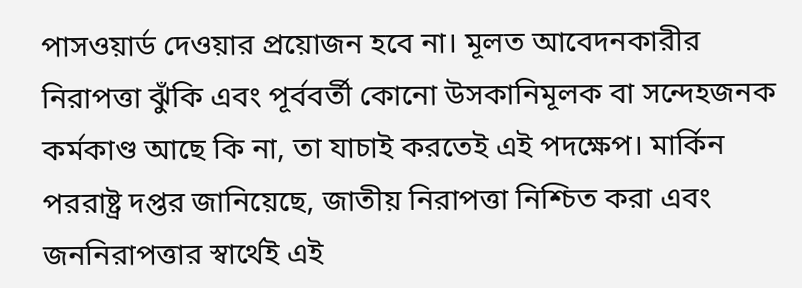পাসওয়ার্ড দেওয়ার প্রয়োজন হবে না। মূলত আবেদনকারীর নিরাপত্তা ঝুঁকি এবং পূর্ববর্তী কোনো উসকানিমূলক বা সন্দেহজনক কর্মকাণ্ড আছে কি না, তা যাচাই করতেই এই পদক্ষেপ। মার্কিন পররাষ্ট্র দপ্তর জানিয়েছে, জাতীয় নিরাপত্তা নিশ্চিত করা এবং জননিরাপত্তার স্বার্থেই এই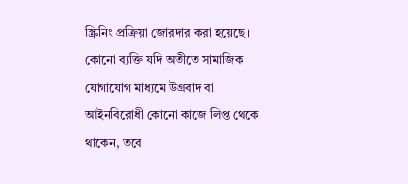স্ক্রিনিং প্রক্রিয়া জোরদার করা হয়েছে। কোনো ব্যক্তি যদি অতীতে সামাজিক যোগাযোগ মাধ্যমে উগ্রবাদ বা আইনবিরোধী কোনো কাজে লিপ্ত থেকে থাকেন, তবে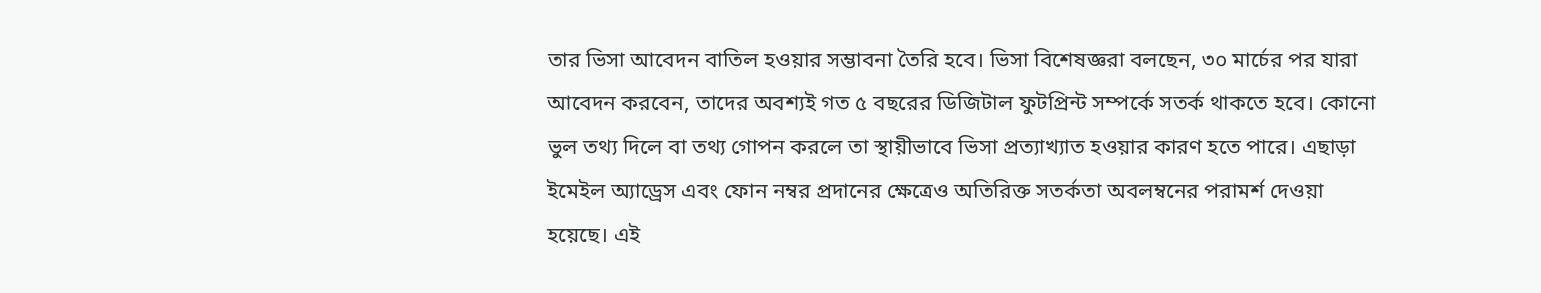তার ভিসা আবেদন বাতিল হওয়ার সম্ভাবনা তৈরি হবে। ভিসা বিশেষজ্ঞরা বলছেন, ৩০ মার্চের পর যারা আবেদন করবেন, তাদের অবশ্যই গত ৫ বছরের ডিজিটাল ফুটপ্রিন্ট সম্পর্কে সতর্ক থাকতে হবে। কোনো ভুল তথ্য দিলে বা তথ্য গোপন করলে তা স্থায়ীভাবে ভিসা প্রত্যাখ্যাত হওয়ার কারণ হতে পারে। এছাড়া ইমেইল অ্যাড্রেস এবং ফোন নম্বর প্রদানের ক্ষেত্রেও অতিরিক্ত সতর্কতা অবলম্বনের পরামর্শ দেওয়া হয়েছে। এই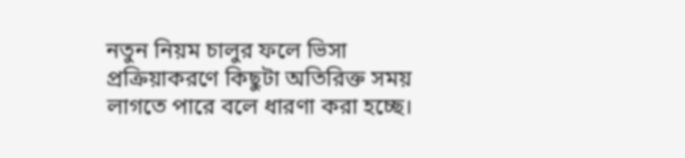নতুন নিয়ম চালুর ফলে ভিসা প্রক্রিয়াকরণে কিছুটা অতিরিক্ত সময় লাগতে পারে বলে ধারণা করা হচ্ছে।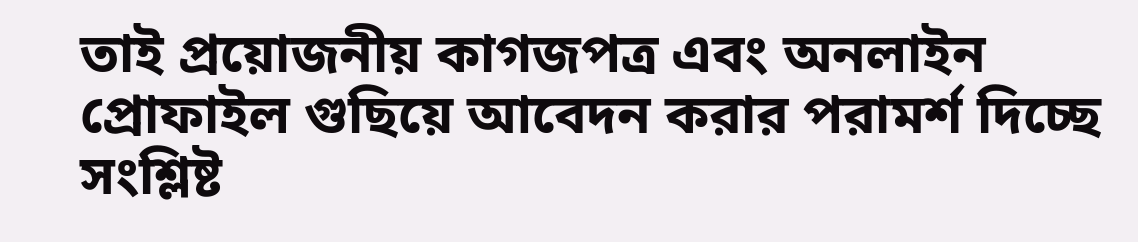তাই প্রয়োজনীয় কাগজপত্র এবং অনলাইন প্রোফাইল গুছিয়ে আবেদন করার পরামর্শ দিচ্ছে সংশ্লিষ্ট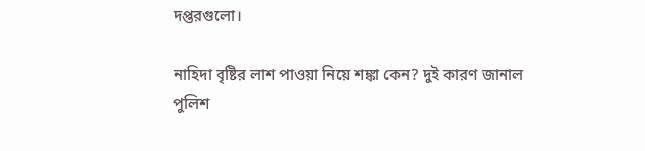দপ্তরগুলো।

নাহিদা বৃষ্টির লাশ পাওয়া নিয়ে শঙ্কা কেন? দুই কারণ জানাল পুলিশ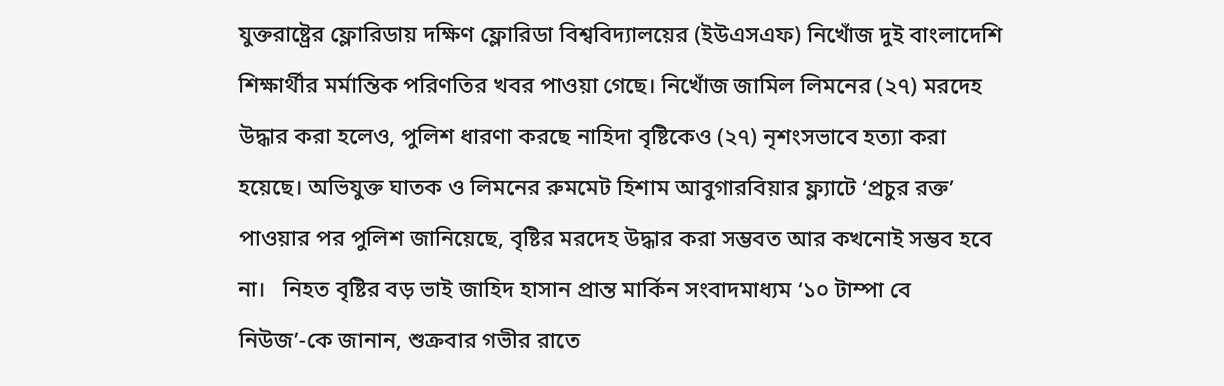যুক্তরাষ্ট্রের ফ্লোরিডায় দক্ষিণ ফ্লোরিডা বিশ্ববিদ্যালয়ের (ইউএসএফ) নিখোঁজ দুই বাংলাদেশি শিক্ষার্থীর মর্মান্তিক পরিণতির খবর পাওয়া গেছে। নিখোঁজ জামিল লিমনের (২৭) মরদেহ উদ্ধার করা হলেও, পুলিশ ধারণা করছে নাহিদা বৃষ্টিকেও (২৭) নৃশংসভাবে হত্যা করা হয়েছে। অভিযুক্ত ঘাতক ও লিমনের রুমমেট হিশাম আবুগারবিয়ার ফ্ল্যাটে ‘প্রচুর রক্ত’ পাওয়ার পর পুলিশ জানিয়েছে, বৃষ্টির মরদেহ উদ্ধার করা সম্ভবত আর কখনোই সম্ভব হবে না।   নিহত বৃষ্টির বড় ভাই জাহিদ হাসান প্রান্ত মার্কিন সংবাদমাধ্যম ‘১০ টাম্পা বে নিউজ’-কে জানান, শুক্রবার গভীর রাতে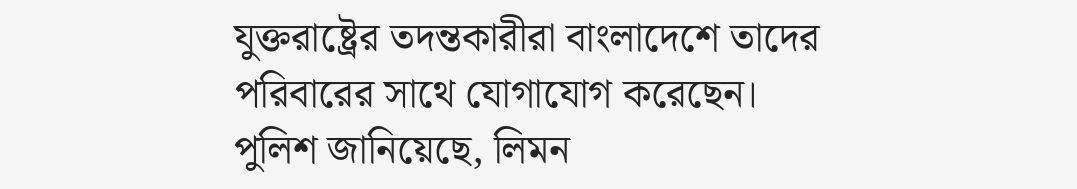যুক্তরাষ্ট্রের তদন্তকারীরা বাংলাদেশে তাদের পরিবারের সাথে যোগাযোগ করেছেন। পুলিশ জানিয়েছে, লিমন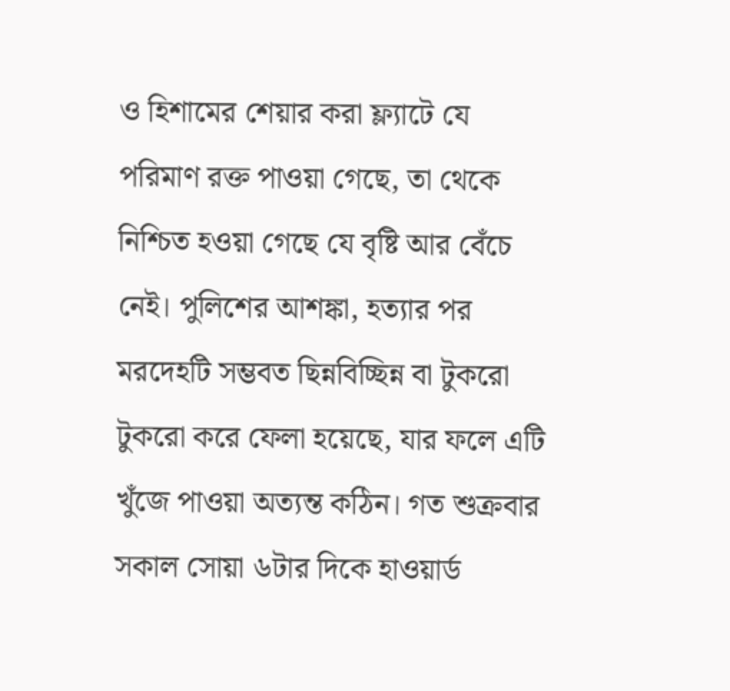ও হিশামের শেয়ার করা ফ্ল্যাটে যে পরিমাণ রক্ত পাওয়া গেছে, তা থেকে নিশ্চিত হওয়া গেছে যে বৃষ্টি আর বেঁচে নেই। পুলিশের আশঙ্কা, হত্যার পর মরদেহটি সম্ভবত ছিন্নবিচ্ছিন্ন বা টুকরো টুকরো করে ফেলা হয়েছে, যার ফলে এটি খুঁজে পাওয়া অত্যন্ত কঠিন। গত শুক্রবার সকাল সোয়া ৬টার দিকে হাওয়ার্ড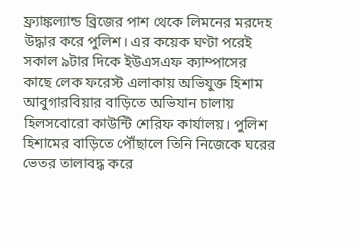ফ্র্যাঙ্কল্যান্ড ব্রিজের পাশ থেকে লিমনের মরদেহ উদ্ধার করে পুলিশ। এর কয়েক ঘণ্টা পরেই সকাল ৯টার দিকে ইউএসএফ ক্যাম্পাসের কাছে লেক ফরেস্ট এলাকায় অভিযুক্ত হিশাম আবুগারবিয়ার বাড়িতে অভিযান চালায় হিলসবোরো কাউন্টি শেরিফ কার্যালয়। পুলিশ হিশামের বাড়িতে পৌঁছালে তিনি নিজেকে ঘরের ভেতর তালাবদ্ধ করে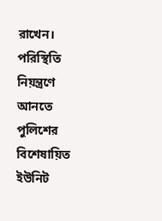রাখেন। পরিস্থিতি নিয়ন্ত্রণে আনতে পুলিশের বিশেষায়িত ইউনিট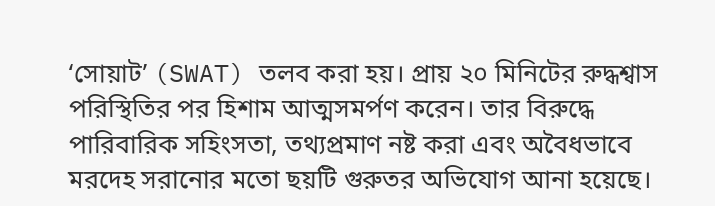‘সোয়াট’ (SWAT) তলব করা হয়। প্রায় ২০ মিনিটের রুদ্ধশ্বাস পরিস্থিতির পর হিশাম আত্মসমর্পণ করেন। তার বিরুদ্ধে পারিবারিক সহিংসতা, তথ্যপ্রমাণ নষ্ট করা এবং অবৈধভাবে মরদেহ সরানোর মতো ছয়টি গুরুতর অভিযোগ আনা হয়েছে।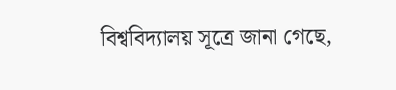বিশ্ববিদ্যালয় সূত্রে জানা গেছে,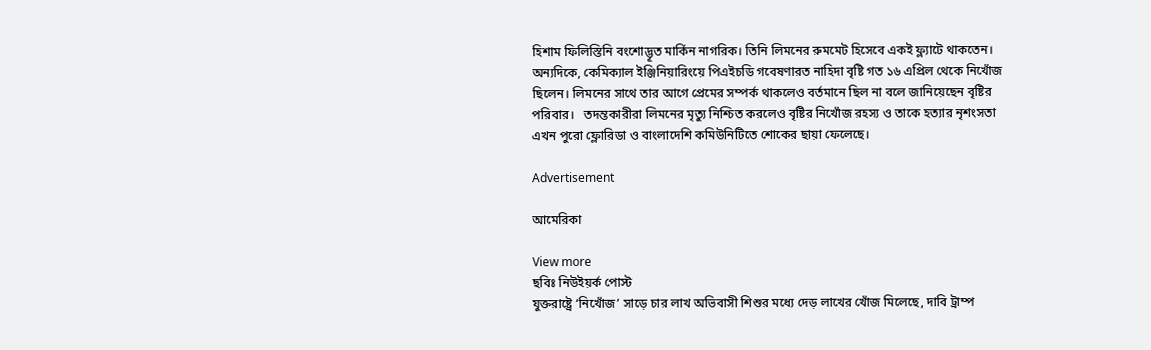হিশাম ফিলিস্তিনি বংশোদ্ভূত মার্কিন নাগরিক। তিনি লিমনের রুমমেট হিসেবে একই ফ্ল্যাটে থাকতেন। অন্যদিকে, কেমিক্যাল ইঞ্জিনিয়ারিংয়ে পিএইচডি গবেষণারত নাহিদা বৃষ্টি গত ১৬ এপ্রিল থেকে নিখোঁজ ছিলেন। লিমনের সাথে তার আগে প্রেমের সম্পর্ক থাকলেও বর্তমানে ছিল না বলে জানিয়েছেন বৃষ্টির পরিবার।   তদন্তকারীরা লিমনের মৃত্যু নিশ্চিত করলেও বৃষ্টির নিখোঁজ রহস্য ও তাকে হত্যার নৃশংসতা এখন পুরো ফ্লোরিডা ও বাংলাদেশি কমিউনিটিতে শোকের ছায়া ফেলেছে।

Advertisement

আমেরিকা

View more
ছবিঃ নিউইয়র্ক পোস্ট
যুক্তরাষ্ট্রে ‘নিখোঁজ’ সাড়ে চার লাখ অভিবাসী শিশুর মধ্যে দেড় লাখের খোঁজ মিলেছে, দাবি ট্রাম্প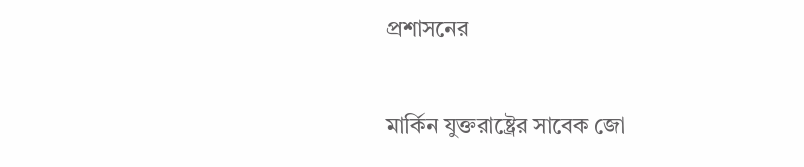প্রশাসনের

মার্কিন যুক্তরাষ্ট্রের সাবেক জো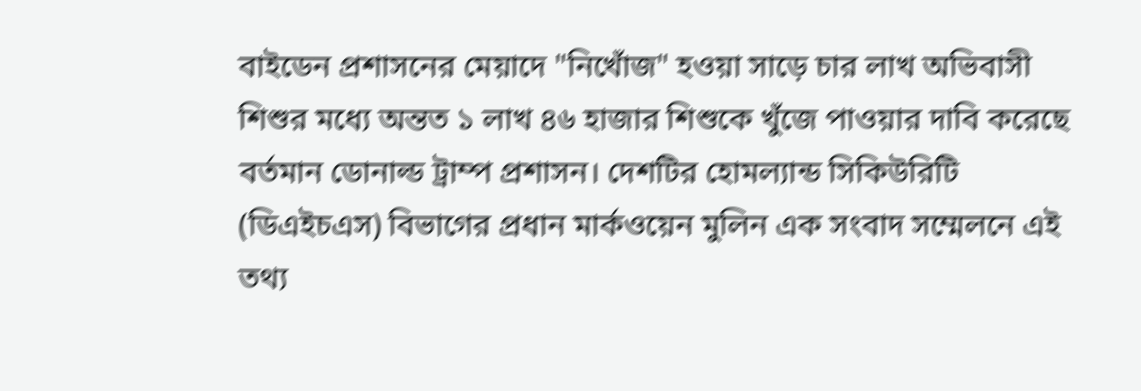বাইডেন প্রশাসনের মেয়াদে "নিখোঁজ" হওয়া সাড়ে চার লাখ অভিবাসী শিশুর মধ্যে অন্তত ১ লাখ ৪৬ হাজার শিশুকে খুঁজে পাওয়ার দাবি করেছে বর্তমান ডোনাল্ড ট্রাম্প প্রশাসন। দেশটির হোমল্যান্ড সিকিউরিটি (ডিএইচএস) বিভাগের প্রধান মার্কওয়েন মুলিন এক সংবাদ সম্মেলনে এই তথ্য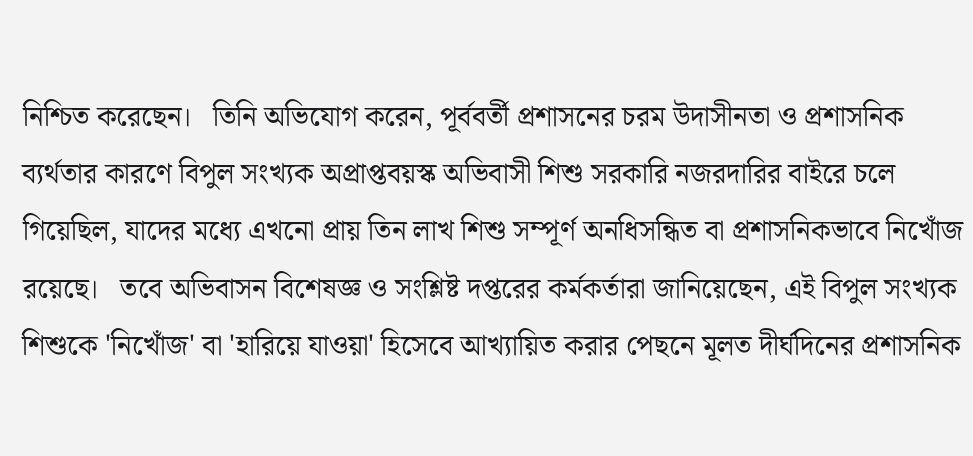নিশ্চিত করেছেন।   তিনি অভিযোগ করেন, পূর্ববর্তী প্রশাসনের চরম উদাসীনতা ও প্রশাসনিক ব্যর্থতার কারণে বিপুল সংখ্যক অপ্রাপ্তবয়স্ক অভিবাসী শিশু সরকারি নজরদারির বাইরে চলে গিয়েছিল, যাদের মধ্যে এখনো প্রায় তিন লাখ শিশু সম্পূর্ণ অনধিসন্ধিত বা প্রশাসনিকভাবে নিখোঁজ রয়েছে।   তবে অভিবাসন বিশেষজ্ঞ ও সংশ্লিষ্ট দপ্তরের কর্মকর্তারা জানিয়েছেন, এই বিপুল সংখ্যক শিশুকে 'নিখোঁজ' বা 'হারিয়ে যাওয়া' হিসেবে আখ্যায়িত করার পেছনে মূলত দীর্ঘদিনের প্রশাসনিক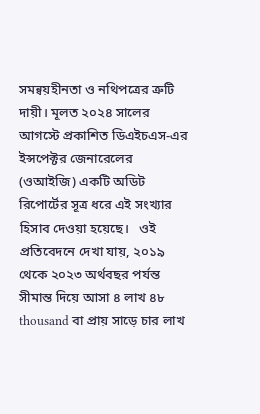সমন্বয়হীনতা ও নথিপত্রের ত্রুটি দায়ী। মূলত ২০২৪ সালের আগস্টে প্রকাশিত ডিএইচএস-এর ইন্সপেক্টর জেনারেলের (ওআইজি) একটি অডিট রিপোর্টের সূত্র ধরে এই সংখ্যার হিসাব দেওয়া হয়েছে।   ওই প্রতিবেদনে দেখা যায়, ২০১৯ থেকে ২০২৩ অর্থবছর পর্যন্ত সীমান্ত দিয়ে আসা ৪ লাখ ৪৮ thousand বা প্রায় সাড়ে চার লাখ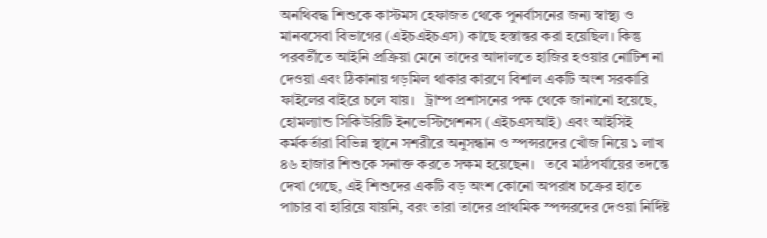অনথিবদ্ধ শিশুকে কাস্টমস হেফাজত থেকে পুনর্বাসনের জন্য স্বাস্থ্য ও মানবসেবা বিভাগের (এইচএইচএস) কাছে হস্তান্তর করা হয়েছিল। কিন্তু পরবর্তীতে আইনি প্রক্রিয়া মেনে তাদের আদালতে হাজির হওয়ার নোটিশ না দেওয়া এবং ঠিকানায় গড়মিল থাকার কারণে বিশাল একটি অংশ সরকারি ফাইলের বাইরে চলে যায়।   ট্রাম্প প্রশাসনের পক্ষ থেকে জানানো হয়েছে, হোমল্যান্ড সিকিউরিটি ইনভেস্টিগেশনস (এইচএসআই) এবং আইসিই কর্মকর্তারা বিভিন্ন স্থানে সশরীরে অনুসন্ধান ও স্পন্সরদের খোঁজ নিয়ে ১ লাখ ৪৬ হাজার শিশুকে সনাক্ত করতে সক্ষম হয়েছেন।   তবে মাঠপর্যায়ের তদন্তে দেখা গেছে, এই শিশুদের একটি বড় অংশ কোনো অপরাধ চক্রের হাতে পাচার বা হারিয়ে যায়নি, বরং তারা তাদের প্রাথমিক স্পন্সরদের দেওয়া নির্দিষ্ট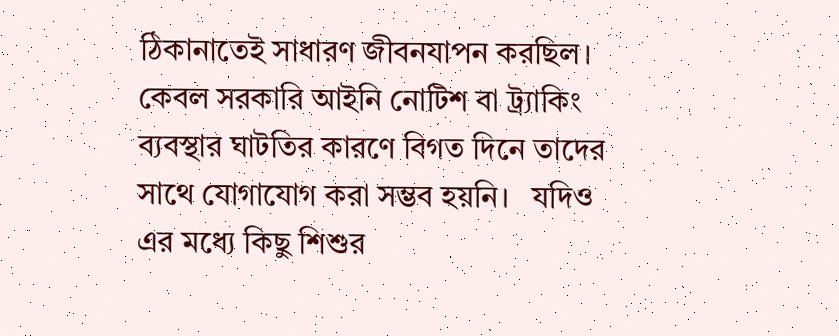ঠিকানাতেই সাধারণ জীবনযাপন করছিল। কেবল সরকারি আইনি নোটিশ বা ট্র্যাকিং ব্যবস্থার ঘাটতির কারণে বিগত দিনে তাদের সাথে যোগাযোগ করা সম্ভব হয়নি।   যদিও এর মধ্যে কিছু শিশুর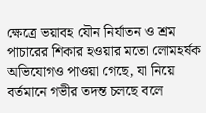ক্ষেত্রে ভয়াবহ যৌন নির্যাতন ও শ্রম পাচারের শিকার হওয়ার মতো লোমহর্ষক অভিযোগও পাওয়া গেছে, যা নিয়ে বর্তমানে গভীর তদন্ত চলছে বলে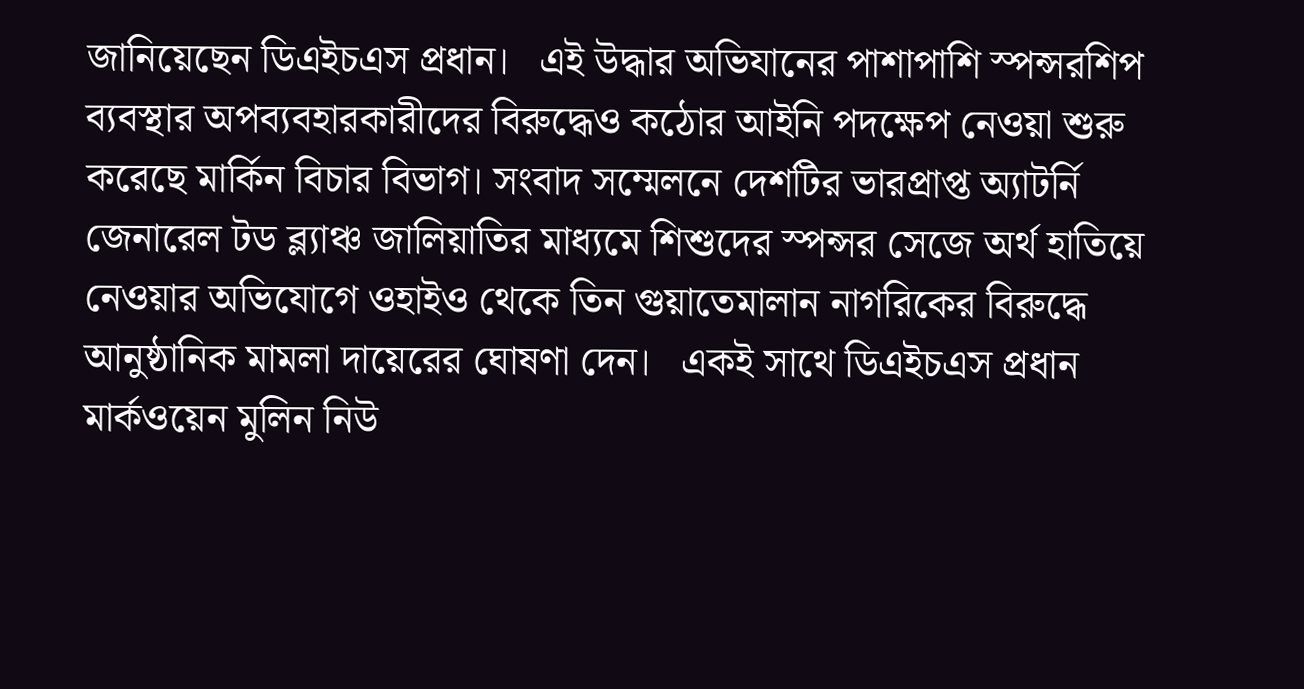জানিয়েছেন ডিএইচএস প্রধান।   এই উদ্ধার অভিযানের পাশাপাশি স্পন্সরশিপ ব্যবস্থার অপব্যবহারকারীদের বিরুদ্ধেও কঠোর আইনি পদক্ষেপ নেওয়া শুরু করেছে মার্কিন বিচার বিভাগ। সংবাদ সম্মেলনে দেশটির ভারপ্রাপ্ত অ্যাটর্নি জেনারেল টড ব্ল্যাঞ্চ জালিয়াতির মাধ্যমে শিশুদের স্পন্সর সেজে অর্থ হাতিয়ে নেওয়ার অভিযোগে ওহাইও থেকে তিন গুয়াতেমালান নাগরিকের বিরুদ্ধে আনুষ্ঠানিক মামলা দায়েরের ঘোষণা দেন।   একই সাথে ডিএইচএস প্রধান মার্কওয়েন মুলিন নিউ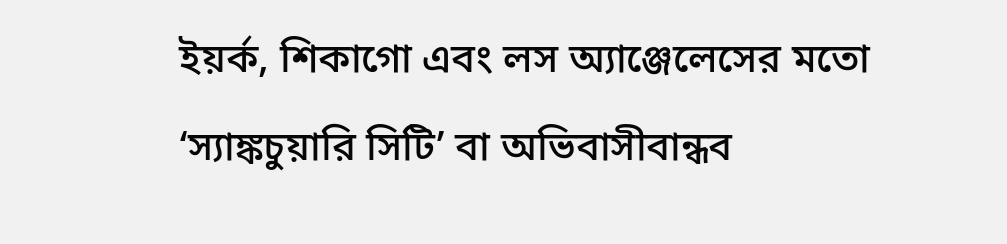ইয়র্ক, শিকাগো এবং লস অ্যাঞ্জেলেসের মতো ‘স্যাঙ্কচুয়ারি সিটি’ বা অভিবাসীবান্ধব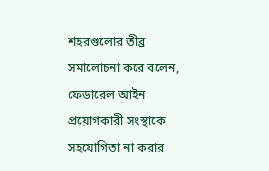শহরগুলোর তীব্র সমালোচনা করে বলেন, ফেডারেল আইন প্রয়োগকারী সংস্থাকে সহযোগিতা না করার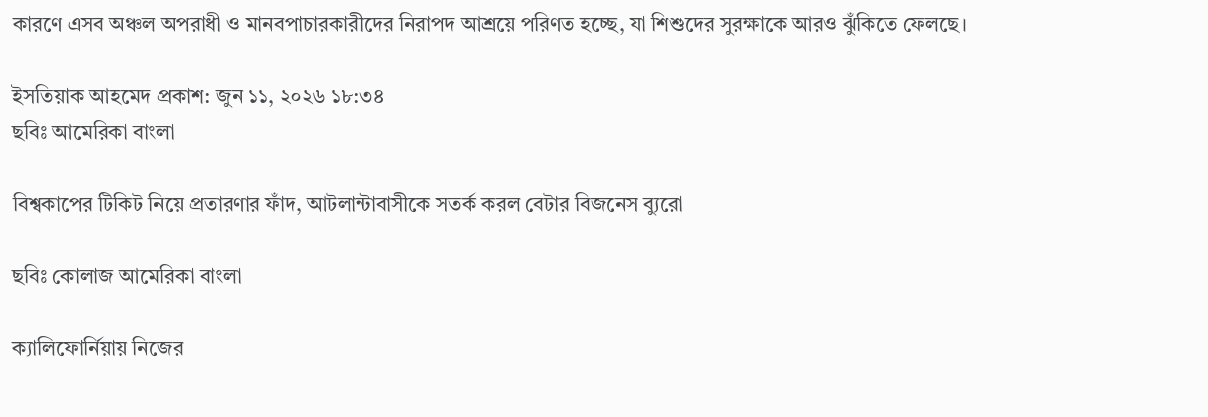কারণে এসব অঞ্চল অপরাধী ও মানবপাচারকারীদের নিরাপদ আশ্রয়ে পরিণত হচ্ছে, যা শিশুদের সুরক্ষাকে আরও ঝুঁকিতে ফেলছে।

ইসতিয়াক আহমেদ প্রকাশ: জুন ১১, ২০২৬ ১৮:৩৪
ছবিঃ আমেরিকা বাংলা

বিশ্বকাপের টিকিট নিয়ে প্রতারণার ফাঁদ, আটলান্টাবাসীকে সতর্ক করল বেটার বিজনেস ব্যুরো

ছবিঃ কোলাজ আমেরিকা বাংলা

ক্যালিফোর্নিয়ায় নিজের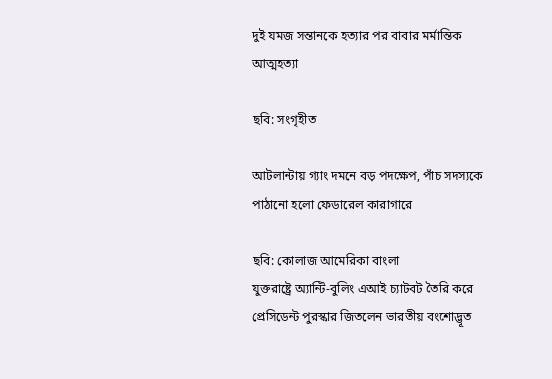দুই যমজ সন্তানকে হত্যার পর বাবার মর্মান্তিক আত্মহত্যা

ছবি: সংগৃহীত

আটলান্টায় গ্যাং দমনে বড় পদক্ষেপ, পাঁচ সদস্যকে পাঠানো হলো ফেডারেল কারাগারে

ছবি: কোলাজ আমেরিকা বাংলা
যুক্তরাষ্ট্রে অ্যান্টি-বুলিং এআই চ্যাটবট তৈরি করে প্রেসিডেন্ট পুরস্কার জিতলেন ভারতীয় বংশোদ্ভূত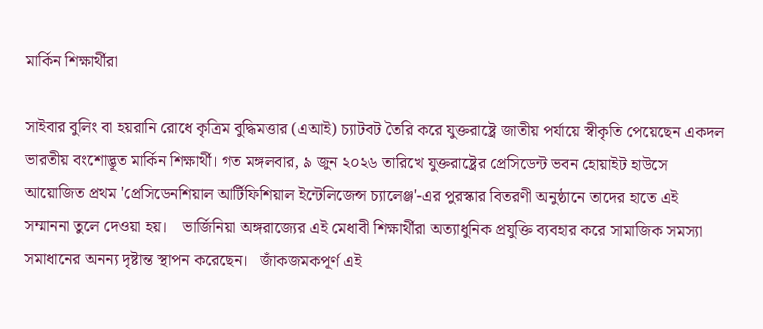মার্কিন শিক্ষার্থীরা

সাইবার বুলিং বা হয়রানি রোধে কৃত্রিম বুদ্ধিমত্তার (এআই) চ্যাটবট তৈরি করে যুক্তরাষ্ট্রে জাতীয় পর্যায়ে স্বীকৃতি পেয়েছেন একদল ভারতীয় বংশোদ্ভূত মার্কিন শিক্ষার্থী। গত মঙ্গলবার, ৯ জুন ২০২৬ তারিখে যুক্তরাষ্ট্রের প্রেসিডেন্ট ভবন হোয়াইট হাউসে আয়োজিত প্রথম 'প্রেসিডেনশিয়াল আর্টিফিশিয়াল ইন্টেলিজেন্স চ্যালেঞ্জ'-এর পুরস্কার বিতরণী অনুষ্ঠানে তাদের হাতে এই সম্মাননা তুলে দেওয়া হয়।    ভার্জিনিয়া অঙ্গরাজ্যের এই মেধাবী শিক্ষার্থীরা অত্যাধুনিক প্রযুক্তি ব্যবহার করে সামাজিক সমস্যা সমাধানের অনন্য দৃষ্টান্ত স্থাপন করেছেন।   জাঁকজমকপূর্ণ এই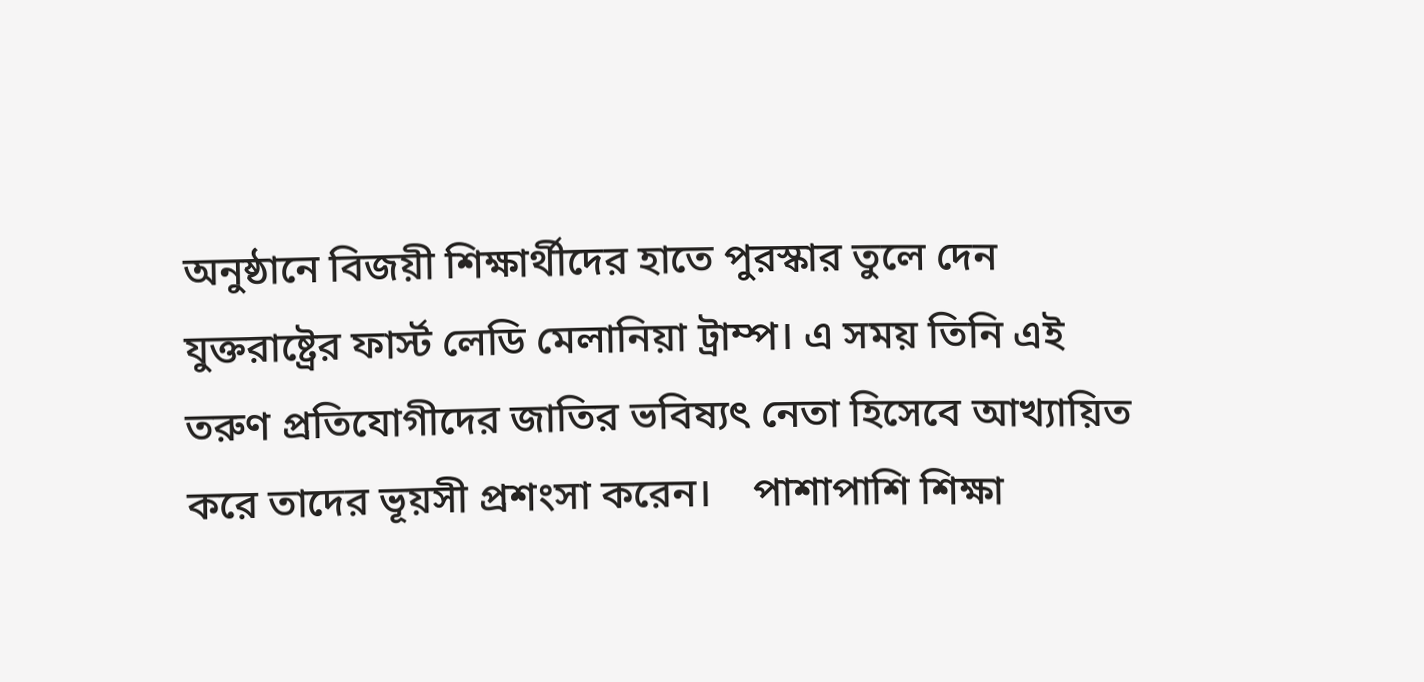অনুষ্ঠানে বিজয়ী শিক্ষার্থীদের হাতে পুরস্কার তুলে দেন যুক্তরাষ্ট্রের ফার্স্ট লেডি মেলানিয়া ট্রাম্প। এ সময় তিনি এই তরুণ প্রতিযোগীদের জাতির ভবিষ্যৎ নেতা হিসেবে আখ্যায়িত করে তাদের ভূয়সী প্রশংসা করেন।    পাশাপাশি শিক্ষা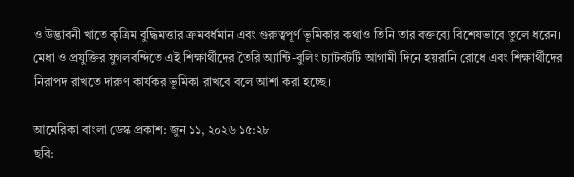ও উদ্ভাবনী খাতে কৃত্রিম বুদ্ধিমত্তার ক্রমবর্ধমান এবং গুরুত্বপূর্ণ ভূমিকার কথাও তিনি তার বক্তব্যে বিশেষভাবে তুলে ধরেন। মেধা ও প্রযুক্তির যুগলবন্দিতে এই শিক্ষার্থীদের তৈরি অ্যান্টি-বুলিং চ্যাটবটটি আগামী দিনে হয়রানি রোধে এবং শিক্ষার্থীদের নিরাপদ রাখতে দারুণ কার্যকর ভূমিকা রাখবে বলে আশা করা হচ্ছে।

আমেরিকা বাংলা ডেস্ক প্রকাশ: জুন ১১, ২০২৬ ১৫:২৮
ছবি: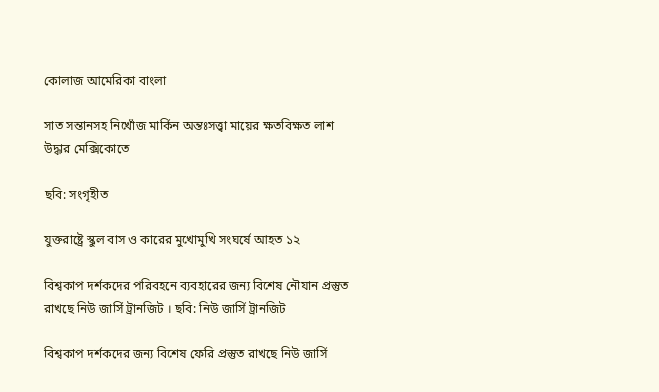কোলাজ আমেরিকা বাংলা

সাত সন্তানসহ নিখোঁজ মার্কিন অন্তঃসত্ত্বা মায়ের ক্ষতবিক্ষত লাশ উদ্ধার মেক্সিকোতে

ছবি: সংগৃহীত

যুক্তরাষ্ট্রে স্কুল বাস ও কারের মুখোমুখি সংঘর্ষে আহত ১২

বিশ্বকাপ দর্শকদের পরিবহনে ব্যবহারের জন্য বিশেষ নৌযান প্রস্তুত রাখছে নিউ জার্সি ট্রানজিট । ছবি: নিউ জার্সি ট্রানজিট

বিশ্বকাপ দর্শকদের জন্য বিশেষ ফেরি প্রস্তুত রাখছে নিউ জার্সি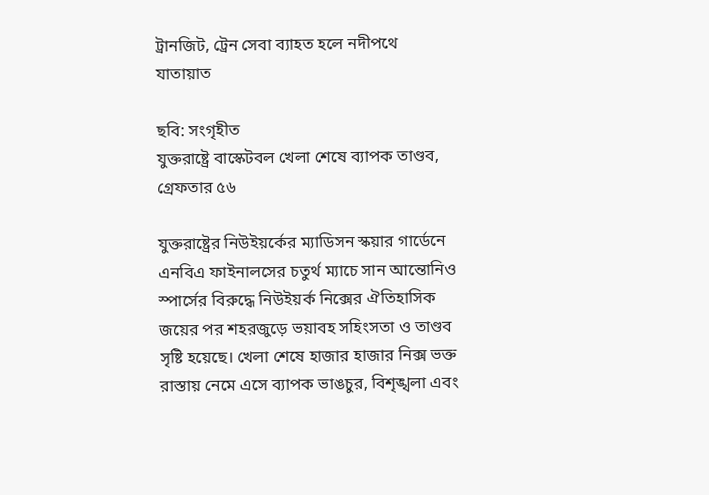ট্রানজিট, ট্রেন সেবা ব্যাহত হলে নদীপথে যাতায়াত

ছবি: সংগৃহীত
যুক্তরাষ্ট্রে বাস্কেটবল খেলা শেষে ব্যাপক তাণ্ডব, গ্রেফতার ৫৬

যুক্তরাষ্ট্রের নিউইয়র্কের ম্যাডিসন স্কয়ার গার্ডেনে এনবিএ ফাইনালসের চতুর্থ ম্যাচে সান আন্তোনিও স্পার্সের বিরুদ্ধে নিউইয়র্ক নিক্সের ঐতিহাসিক জয়ের পর শহরজুড়ে ভয়াবহ সহিংসতা ও তাণ্ডব সৃষ্টি হয়েছে। খেলা শেষে হাজার হাজার নিক্স ভক্ত রাস্তায় নেমে এসে ব্যাপক ভাঙচুর, বিশৃঙ্খলা এবং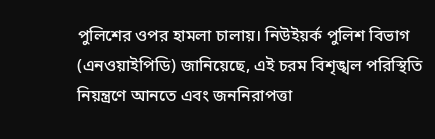পুলিশের ওপর হামলা চালায়। নিউইয়র্ক পুলিশ বিভাগ (এনওয়াইপিডি) জানিয়েছে, এই চরম বিশৃঙ্খল পরিস্থিতি নিয়ন্ত্রণে আনতে এবং জননিরাপত্তা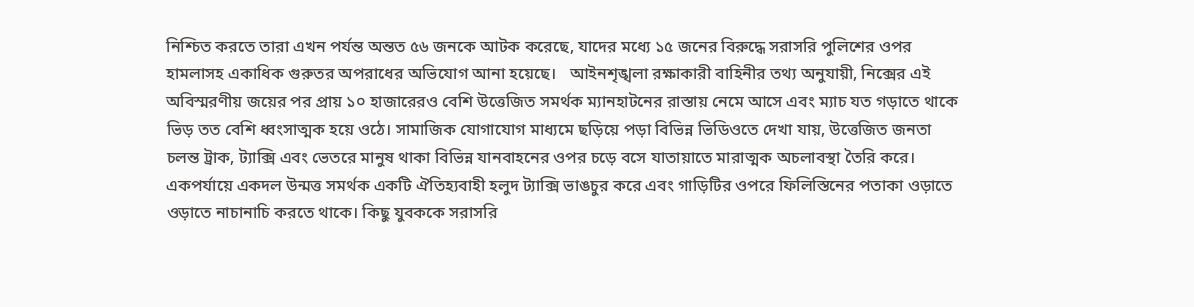নিশ্চিত করতে তারা এখন পর্যন্ত অন্তত ৫৬ জনকে আটক করেছে, যাদের মধ্যে ১৫ জনের বিরুদ্ধে সরাসরি পুলিশের ওপর হামলাসহ একাধিক গুরুতর অপরাধের অভিযোগ আনা হয়েছে।   আইনশৃঙ্খলা রক্ষাকারী বাহিনীর তথ্য অনুযায়ী, নিক্সের এই অবিস্মরণীয় জয়ের পর প্রায় ১০ হাজারেরও বেশি উত্তেজিত সমর্থক ম্যানহাটনের রাস্তায় নেমে আসে এবং ম্যাচ যত গড়াতে থাকে ভিড় তত বেশি ধ্বংসাত্মক হয়ে ওঠে। সামাজিক যোগাযোগ মাধ্যমে ছড়িয়ে পড়া বিভিন্ন ভিডিওতে দেখা যায়, উত্তেজিত জনতা চলন্ত ট্রাক, ট্যাক্সি এবং ভেতরে মানুষ থাকা বিভিন্ন যানবাহনের ওপর চড়ে বসে যাতায়াতে মারাত্মক অচলাবস্থা তৈরি করে। একপর্যায়ে একদল উন্মত্ত সমর্থক একটি ঐতিহ্যবাহী হলুদ ট্যাক্সি ভাঙচুর করে এবং গাড়িটির ওপরে ফিলিস্তিনের পতাকা ওড়াতে ওড়াতে নাচানাচি করতে থাকে। কিছু যুবককে সরাসরি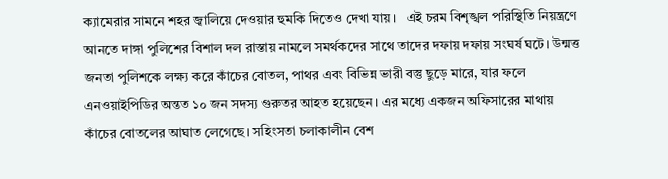ক্যামেরার সামনে শহর জ্বালিয়ে দেওয়ার হুমকি দিতেও দেখা যায়।   এই চরম বিশৃঙ্খল পরিস্থিতি নিয়ন্ত্রণে আনতে দাঙ্গা পুলিশের বিশাল দল রাস্তায় নামলে সমর্থকদের সাথে তাদের দফায় দফায় সংঘর্ষ ঘটে। উন্মত্ত জনতা পুলিশকে লক্ষ্য করে কাঁচের বোতল, পাথর এবং বিভিন্ন ভারী বস্তু ছুড়ে মারে, যার ফলে এনওয়াইপিডির অন্তত ১০ জন সদস্য গুরুতর আহত হয়েছেন। এর মধ্যে একজন অফিসারের মাথায় কাঁচের বোতলের আঘাত লেগেছে। সহিংসতা চলাকালীন বেশ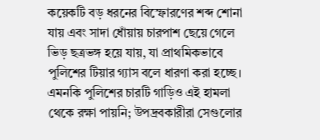কয়েকটি বড় ধরনের বিস্ফোরণের শব্দ শোনা যায় এবং সাদা ধোঁয়ায় চারপাশ ছেয়ে গেলে ভিড় ছত্রভঙ্গ হয়ে যায়, যা প্রাথমিকভাবে পুলিশের টিয়ার গ্যাস বলে ধারণা করা হচ্ছে। এমনকি পুলিশের চারটি গাড়িও এই হামলা থেকে রক্ষা পায়নি; উপদ্রবকারীরা সেগুলোর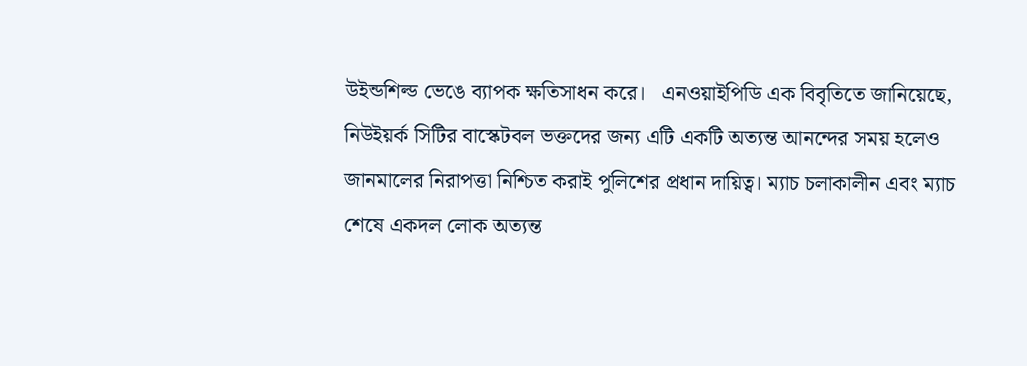উইন্ডশিল্ড ভেঙে ব্যাপক ক্ষতিসাধন করে।   এনওয়াইপিডি এক বিবৃতিতে জানিয়েছে, নিউইয়র্ক সিটির বাস্কেটবল ভক্তদের জন্য এটি একটি অত্যন্ত আনন্দের সময় হলেও জানমালের নিরাপত্তা নিশ্চিত করাই পুলিশের প্রধান দায়িত্ব। ম্যাচ চলাকালীন এবং ম্যাচ শেষে একদল লোক অত্যন্ত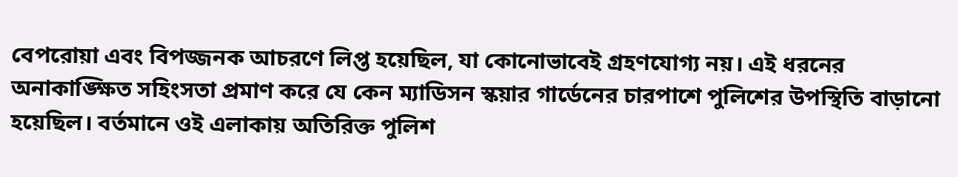বেপরোয়া এবং বিপজ্জনক আচরণে লিপ্ত হয়েছিল, যা কোনোভাবেই গ্রহণযোগ্য নয়। এই ধরনের অনাকাঙ্ক্ষিত সহিংসতা প্রমাণ করে যে কেন ম্যাডিসন স্কয়ার গার্ডেনের চারপাশে পুলিশের উপস্থিতি বাড়ানো হয়েছিল। বর্তমানে ওই এলাকায় অতিরিক্ত পুলিশ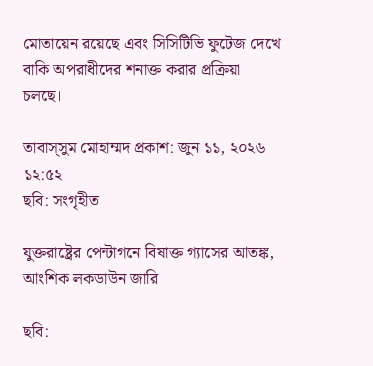মোতায়েন রয়েছে এবং সিসিটিভি ফুটেজ দেখে বাকি অপরাধীদের শনাক্ত করার প্রক্রিয়া চলছে।

তাবাস্সুম মোহাম্মদ প্রকাশ: জুন ১১, ২০২৬ ১২:৫২
ছবি: সংগৃহীত

যুক্তরাষ্ট্রের পেন্টাগনে বিষাক্ত গ্যাসের আতঙ্ক, আংশিক লকডাউন জারি

ছবি: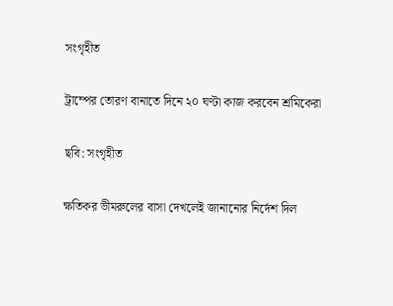সংগৃহীত

ট্রাম্পের তোরণ বানাতে দিনে ২০ ঘণ্টা কাজ করবেন শ্রমিকেরা

ছবি: সংগৃহীত

ক্ষতিকর ভীমরুলের বাসা দেখলেই জানানোর নির্দেশ দিল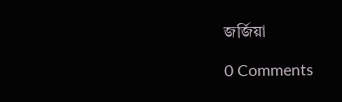জর্জিয়া

0 Comments